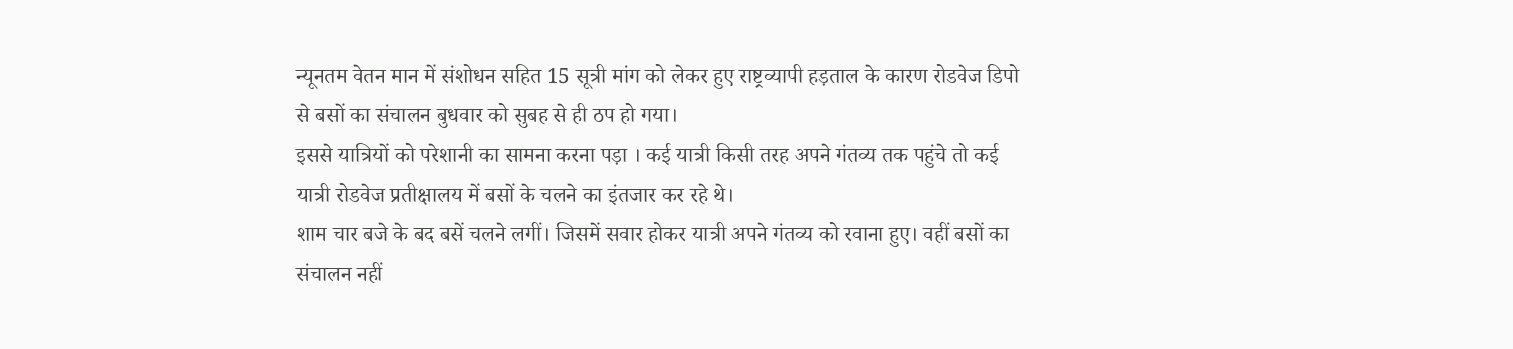न्यूनतम वेतन मान में संशोधन सहित 15 सूत्री मांग को लेकर हुए राष्ट्रव्यापी हड़ताल के कारण रोडवेज डिपो से बसों का संचालन बुधवार को सुबह से ही ठप हो गया।
इससे यात्रियों को परेशानी का सामना करना पड़ा । कई यात्री किसी तरह अपने गंतव्य तक पहुंचे तो कई यात्री रोडवेज प्रतीक्षालय में बसों के चलने का इंतजार कर रहे थे।
शाम चार बजे के बद बसें चलने लगीं। जिसमें सवार होकर यात्री अपने गंतव्य को रवाना हुए। वहीं बसों का संचालन नहीं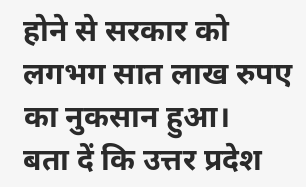होने से सरकार को लगभग सात लाख रुपए का नुकसान हुआ।
बता दें कि उत्तर प्रदेश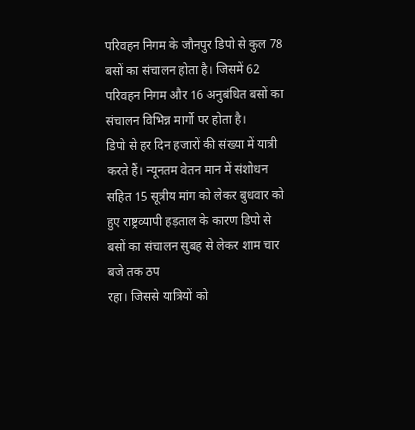परिवहन निगम के जौनपुर डिपो से कुल 78 बसों का संचालन होता है। जिसमें 62 परिवहन निगम और 16 अनुबंधित बसों का संचालन विभिन्न मार्गो पर होता है।
डिपो से हर दिन हजारों की संख्या में यात्री करते हैं। न्यूनतम वेतन मान में संशोधन सहित 15 सूत्रीय मांग को लेकर बुधवार को हुए राष्ट्रव्यापी हड़ताल के कारण डिपो से बसों का संचालन सुबह से लेकर शाम चार बजे तक ठप
रहा। जिससे यात्रियों को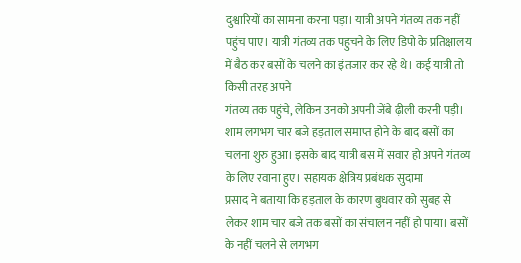दुश्वारियों का सामना करना पड़ा। यात्री अपने गंतव्य तक नहीं पहुंच पाए। यात्री गंतव्य तक पहुचने के लिए डिपो के प्रतिक्षालय में बैठ कर बसों के चलने का इंतजार कर रहे थे। कई यात्री तो किसी तरह अपने
गंतव्य तक पहुंचे, लेकिन उनको अपनी जेंबे ढ़ीली करनी पड़ी। शाम लगभग चार बजे हड़ताल समाप्त होने के बाद बसों का चलना शुरु हुआ। इसके बाद यात्री बस में सवार हो अपने गंतव्य के लिए रवाना हुए। सहायक क्षेत्रिय प्रबंधक सुदामा
प्रसाद ने बताया कि हड़ताल के कारण बुधवार को सुबह से लेकर शाम चार बजे तक बसों का संचालन नहीं हो पाया। बसों के नहीं चलने से लगभग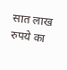सात लाख रुपये का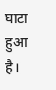घाटा हुआ है।